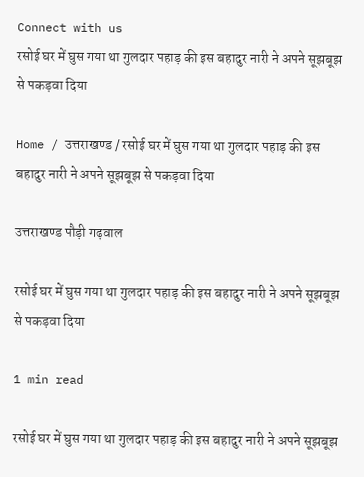Connect with us
रसोई घर में घुस गया था गुलदार पहाड़ की इस बहादुर नारी ने अपने सूझबूझ से पकड़वा दिया

Home / उत्तराखण्ड / रसोई घर में घुस गया था गुलदार पहाड़ की इस बहादुर नारी ने अपने सूझबूझ से पकड़वा दिया

उत्तराखण्ड पौड़ी गढ़वाल

रसोई घर में घुस गया था गुलदार पहाड़ की इस बहादुर नारी ने अपने सूझबूझ से पकड़वा दिया

1 min read

रसोई घर में घुस गया था गुलदार पहाड़ की इस बहादुर नारी ने अपने सूझबूझ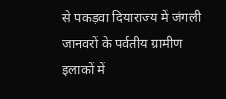से पकड़वा दियाराज्य में जंगली जानवरों के पर्वतीय ग्रामीण इलाकों में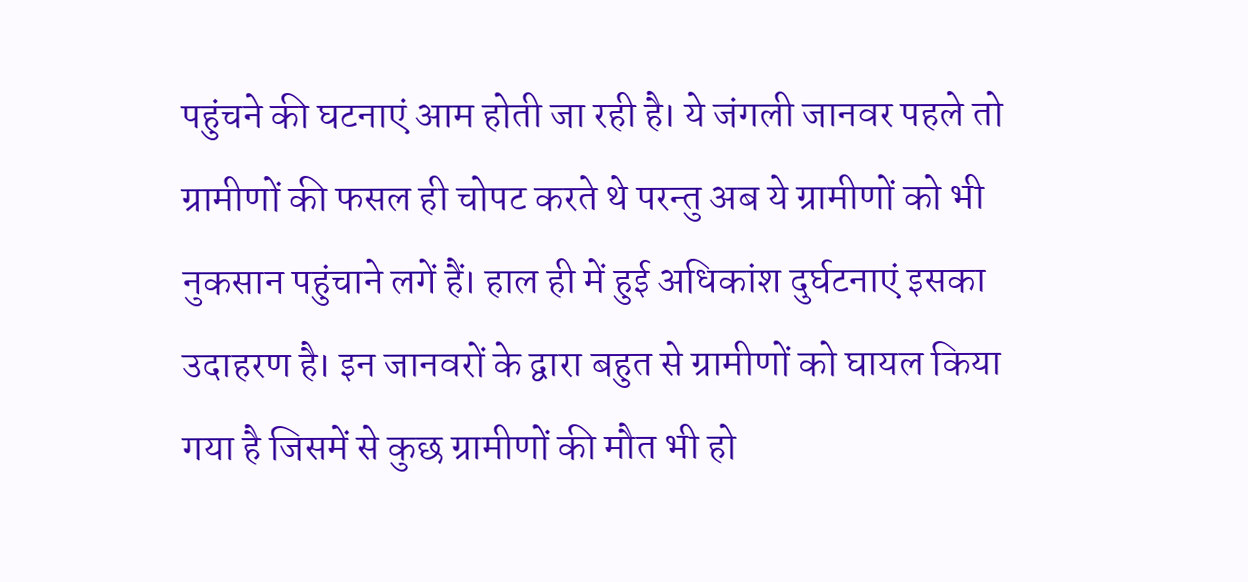पहुंचने की घटनाएं आम होती जा रही है। ये जंगली जानवर पहले तो ग्रामीणों की फसल ही चोपट करते थे परन्तु अब ये ग्रामीणों को भी नुकसान पहुंचाने लगें हैं। हाल ही में हुई अधिकांश दुर्घटनाएं इसका उदाहरण है। इन जानवरों के द्वारा बहुत से ग्रामीणों को घायल किया गया है जिसमें से कुछ ग्रामीणों की मौत भी हो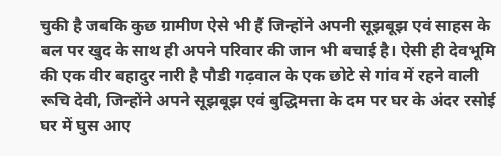चुकी है जबकि कुछ ग्रामीण ऐसे भी हैं जिन्होंने अपनी सूझबूझ एवं साहस के बल पर खुद के साथ ही अपने परिवार की जान भी बचाई है। ऐसी ही देवभूमि की एक वीर बहादुर नारी है ‌पौडी गढ़वाल के एक छोटे से गांव में रहने वाली रूचि देवी, जिन्होंने अपने सूझबूझ एवं बुद्धिमत्ता के दम पर घर के अंदर रसोई घर में घुस आए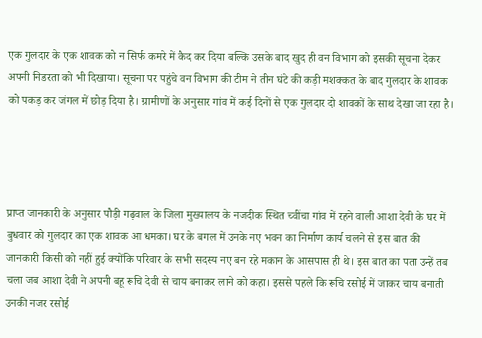एक गुलदार के एक शावक को न सिर्फ कमरे में कैद कर दिया बल्कि उसके बाद खुद ही वन विभाग को इसकी सूचना देकर अपनी निडरता को भी दिखाया। सूचना पर पहुंचे वन विभाग की टीम ने तीन घंटे की कड़ी मशक्कत के बाद गुलदार के शावक को पकड़ कर जंगल में छोड़ दिया है। ग्रामीणों के अनुसार गांव में कई दिनों से एक गुलदार दो शावकों के साथ देखा जा रहा है।




प्राप्त जानकारी के अनुसार पौड़ी गढ़वाल के जिला मुख्यालय के नजदीक स्थित च्वींचा गांव में रहने वाली आशा देवी के घर में बुधवार को गुलदार का एक शावक आ धमका। घर के बगल में उनके नए भवन का निर्माण कार्य चलने से इस बात की जानकारी किसी को नहीं हुई क्योंकि परिवार के सभी सदस्य न‌ए बन रहे मकान के आसपास ही थे। इस बात का पता उन्हें तब चला जब आशा देवी ने अपनी बहू रूचि देवी से चाय बनाकर लाने को कहा। इससे पहले कि रूचि रसोई में जाकर चाय बनाती उनकी नजर रसोई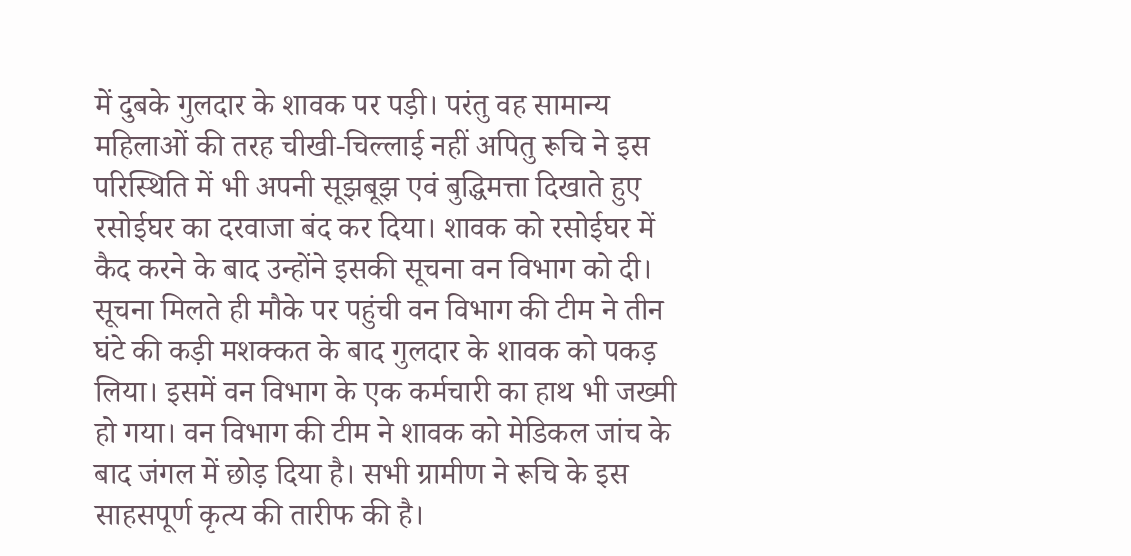में दुबके गुलदार के शावक पर पड़ी। परंतु वह सामान्य महिलाओं की तरह चीखी-चिल्लाई नहीं अपितु रूचि ने इस परिस्थिति में भी अपनी सूझबूझ एवं बुद्धिमत्ता दिखाते हुए रसोईघर का दरवाजा बंद कर दिया। शावक को रसोईघर में कैद करने के बाद उन्होंने इसकी सूचना वन विभाग को दी। सूचना मिलते ही मौके पर पहुंची वन विभाग की टीम ने तीन घंटे की कड़ी मशक्कत के बाद गुलदार के शावक को पकड़ लिया। इसमें वन विभाग के एक कर्मचारी का हाथ भी जख्मी हो गया। वन विभाग की टीम ने शावक को मेडिकल जांच के बाद जंगल में छोड़ दिया है। सभी ग्रामीण ने रूचि के इस साहसपूर्ण कृत्य की तारीफ की है।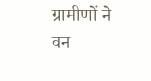ग्रामीणों ने वन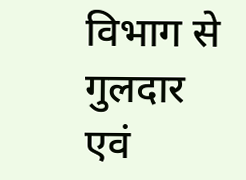विभाग से गुलदार एवं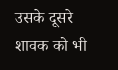उसके दूसरे शावक को भी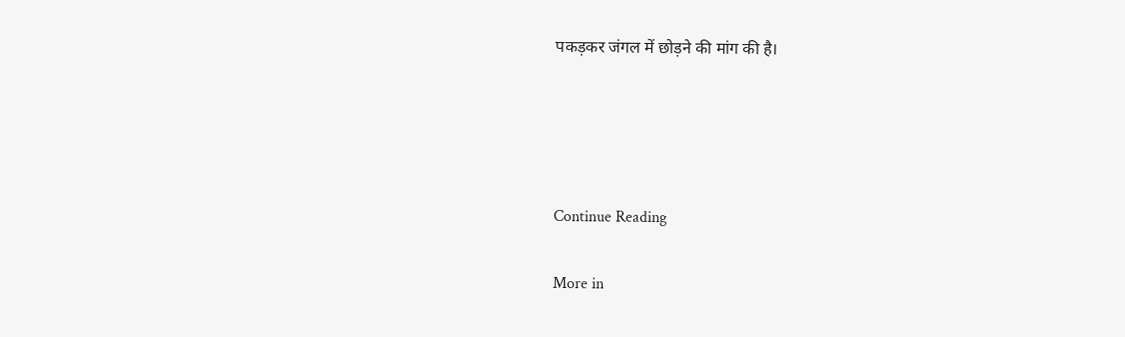पकड़कर जंगल में छोड़ने की मांग की है।




Continue Reading

More in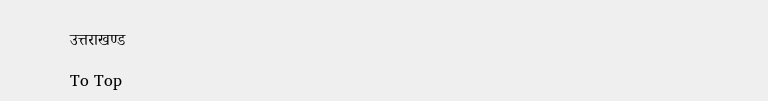उत्तराखण्ड

To Top